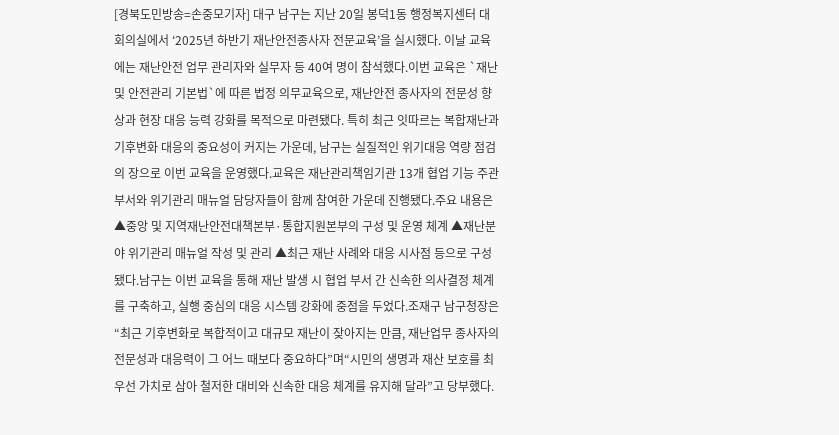[경북도민방송=손중모기자] 대구 남구는 지난 20일 봉덕1동 행정복지센터 대회의실에서 ‘2025년 하반기 재난안전종사자 전문교육’을 실시했다. 이날 교육에는 재난안전 업무 관리자와 실무자 등 40여 명이 참석했다.이번 교육은 `재난 및 안전관리 기본법`에 따른 법정 의무교육으로, 재난안전 종사자의 전문성 향상과 현장 대응 능력 강화를 목적으로 마련됐다. 특히 최근 잇따르는 복합재난과 기후변화 대응의 중요성이 커지는 가운데, 남구는 실질적인 위기대응 역량 점검의 장으로 이번 교육을 운영했다.교육은 재난관리책임기관 13개 협업 기능 주관부서와 위기관리 매뉴얼 담당자들이 함께 참여한 가운데 진행됐다.주요 내용은 ▲중앙 및 지역재난안전대책본부·통합지원본부의 구성 및 운영 체계 ▲재난분야 위기관리 매뉴얼 작성 및 관리 ▲최근 재난 사례와 대응 시사점 등으로 구성됐다.남구는 이번 교육을 통해 재난 발생 시 협업 부서 간 신속한 의사결정 체계를 구축하고, 실행 중심의 대응 시스템 강화에 중점을 두었다.조재구 남구청장은 “최근 기후변화로 복합적이고 대규모 재난이 잦아지는 만큼, 재난업무 종사자의 전문성과 대응력이 그 어느 때보다 중요하다”며“시민의 생명과 재산 보호를 최우선 가치로 삼아 철저한 대비와 신속한 대응 체계를 유지해 달라”고 당부했다.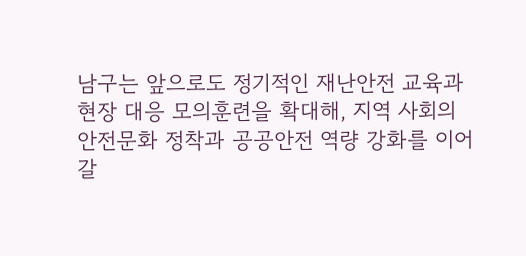남구는 앞으로도 정기적인 재난안전 교육과 현장 대응 모의훈련을 확대해, 지역 사회의 안전문화 정착과 공공안전 역량 강화를 이어갈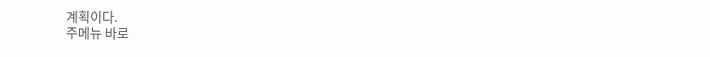계획이다.
주메뉴 바로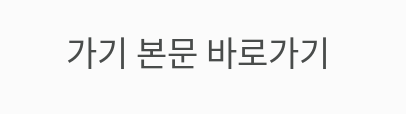가기 본문 바로가기